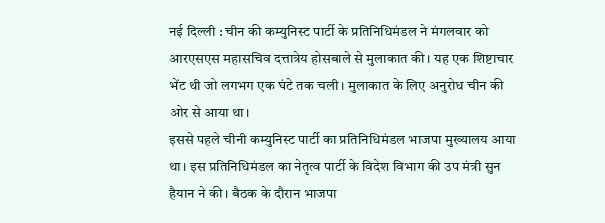नई दिल्ली : चीन की कम्युनिस्ट पार्टी के प्रतिनिधिमंडल ने मंगलवार को आरएसएस महासचिव दत्तात्रेय होसबाले से मुलाकात की। यह एक शिष्टाचार भेंट थी जो लगभग एक घंटे तक चली। मुलाकात के लिए अनुरोध चीन की ओर से आया था।
इससे पहले चीनी कम्युनिस्ट पार्टी का प्रतिनिधिमंडल भाजपा मुख्यालय आया था। इस प्रतिनिधिमंडल का नेतृत्व पार्टी के विदेश विभाग की उप मंत्री सुन हैयान ने की। बैठक के दौरान भाजपा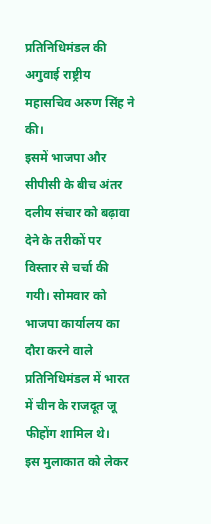प्रतिनिधिमंडल की अगुवाई राष्ट्रीय महासचिव अरुण सिंह ने की।
इसमें भाजपा और सीपीसी के बीच अंतर दलीय संचार को बढ़ावा देने के तरीकों पर विस्तार से चर्चा की गयी। सोमवार को भाजपा कार्यालय का दौरा करने वाले प्रतिनिधिमंडल में भारत में चीन के राजदूत जू फीहोंग शामिल थे।
इस मुलाकात को लेकर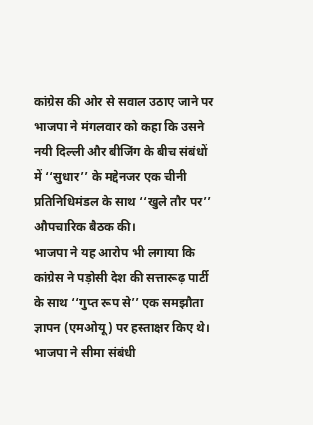कांग्रेस की ओर से सवाल उठाए जाने पर भाजपा ने मंगलवार को कहा कि उसने नयी दिल्ली और बीजिंग के बीच संबंधों में ‘‘सुधार’’ के मद्देनजर एक चीनी प्रतिनिधिमंडल के साथ ‘‘खुले तौर पर’’ औपचारिक बैठक की।
भाजपा ने यह आरोप भी लगाया कि कांग्रेस ने पड़ोसी देश की सत्तारूढ़ पार्टी के साथ ‘‘गुप्त रूप से’’ एक समझौता ज्ञापन (एमओयू) पर हस्ताक्षर किए थे।
भाजपा ने सीमा संबंधी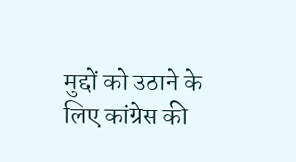मुद्दों को उठाने के लिए कांग्रेस की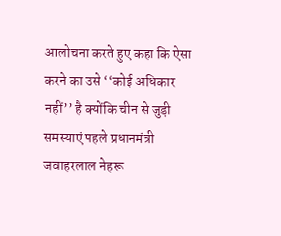आलोचना करते हुए कहा कि ऐसा करने का उसे ‘‘कोई अधिकार नहीं’’ है क्योंकि चीन से जुड़ी समस्याएं पहले प्रधानमंत्री जवाहरलाल नेहरू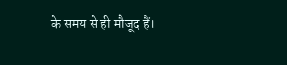के समय से ही मौजूद हैं।